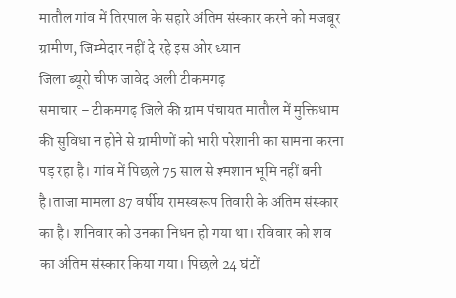मातौल गांव में तिरपाल के सहारे अंतिम संस्कार करने को मजबूर ग्रामीण, जिम्मेदार नहीं दे रहे इस ओर ध्यान
जिला ब्यूरो चीफ जावेद अली टीकमगढ़
समाचार – टीकमगढ़ जिले की ग्राम पंचायत मातौल में मुक्तिधाम की सुविधा न होने से ग्रामीणों को भारी परेशानी का सामना करना पड़ रहा है। गांव में पिछले 75 साल से श्मशान भूमि नहीं बनी है।ताजा मामला 87 वर्षीय रामस्वरूप तिवारी के अंतिम संस्कार का है। शनिवार को उनका निधन हो गया था। रविवार को शव का अंतिम संस्कार किया गया। पिछले 24 घंटों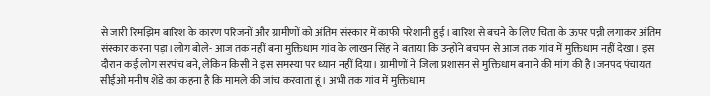से जारी रिमझिम बारिश के कारण परिजनों और ग्रामीणों को अंतिम संस्कार में काफी परेशानी हुई। बारिश से बचने के लिए चिता के ऊपर पन्नी लगाकर अंतिम संस्कार करना पड़ा।लोग बोले- आज तक नहीं बना मुक्तिधाम गांव के लाखन सिंह ने बताया कि उन्होंने बचपन से आज तक गांव में मुक्तिधाम नहीं देखा। इस दौरान कई लोग सरपंच बने, लेकिन किसी ने इस समस्या पर ध्यान नहीं दिया। ग्रामीणों ने जिला प्रशासन से मुक्तिधाम बनाने की मांग की है।जनपद पंचायत सीईओ मनीष शेंडे का कहना है कि मामले की जांच करवाता हूं। अभी तक गांव में मुक्तिधाम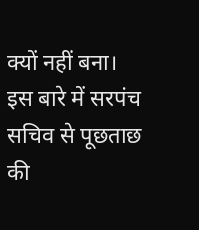क्यों नहीं बना। इस बारे में सरपंच सचिव से पूछताछ की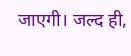जाएगी। जल्द ही,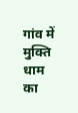गांव में मुक्ति धाम का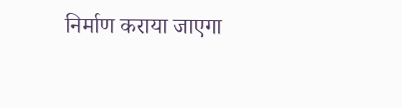निर्माण कराया जाएगा